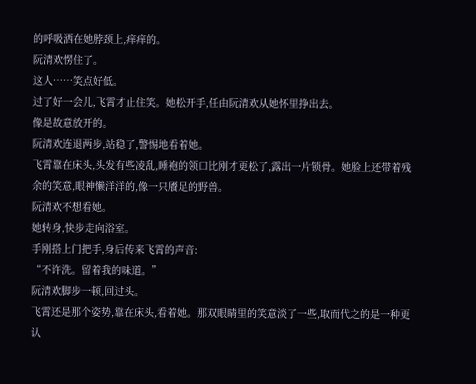的呼吸洒在她脖颈上,痒痒的。
阮清欢愣住了。
这人……笑点好低。
过了好一会儿,飞霄才止住笑。她松开手,任由阮清欢从她怀里挣出去。
像是故意放开的。
阮清欢连退两步,站稳了,警惕地看着她。
飞霄靠在床头,头发有些凌乱,睡袍的领口比刚才更松了,露出一片锁骨。她脸上还带着残余的笑意,眼神懒洋洋的,像一只餍足的野兽。
阮清欢不想看她。
她转身,快步走向浴室。
手刚搭上门把手,身后传来飞霄的声音:
“不许洗。留着我的味道。”
阮清欢脚步一顿,回过头。
飞霄还是那个姿势,靠在床头,看着她。那双眼睛里的笑意淡了一些,取而代之的是一种更认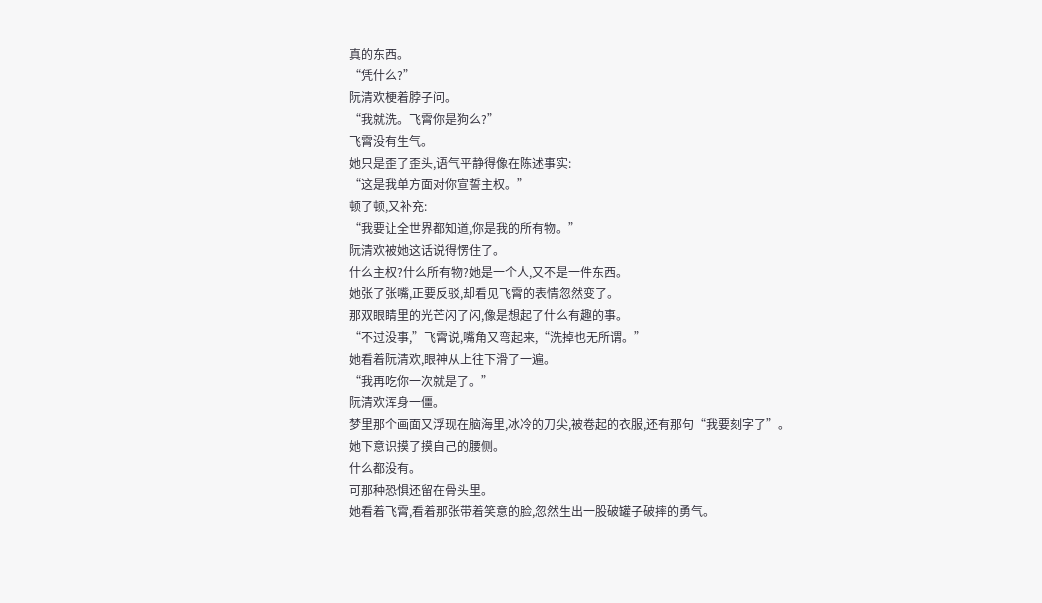真的东西。
“凭什么?”
阮清欢梗着脖子问。
“我就洗。飞霄你是狗么?”
飞霄没有生气。
她只是歪了歪头,语气平静得像在陈述事实:
“这是我单方面对你宣誓主权。”
顿了顿,又补充:
“我要让全世界都知道,你是我的所有物。”
阮清欢被她这话说得愣住了。
什么主权?什么所有物?她是一个人,又不是一件东西。
她张了张嘴,正要反驳,却看见飞霄的表情忽然变了。
那双眼睛里的光芒闪了闪,像是想起了什么有趣的事。
“不过没事,”飞霄说,嘴角又弯起来,“洗掉也无所谓。”
她看着阮清欢,眼神从上往下滑了一遍。
“我再吃你一次就是了。”
阮清欢浑身一僵。
梦里那个画面又浮现在脑海里,冰冷的刀尖,被卷起的衣服,还有那句“我要刻字了”。
她下意识摸了摸自己的腰侧。
什么都没有。
可那种恐惧还留在骨头里。
她看着飞霄,看着那张带着笑意的脸,忽然生出一股破罐子破摔的勇气。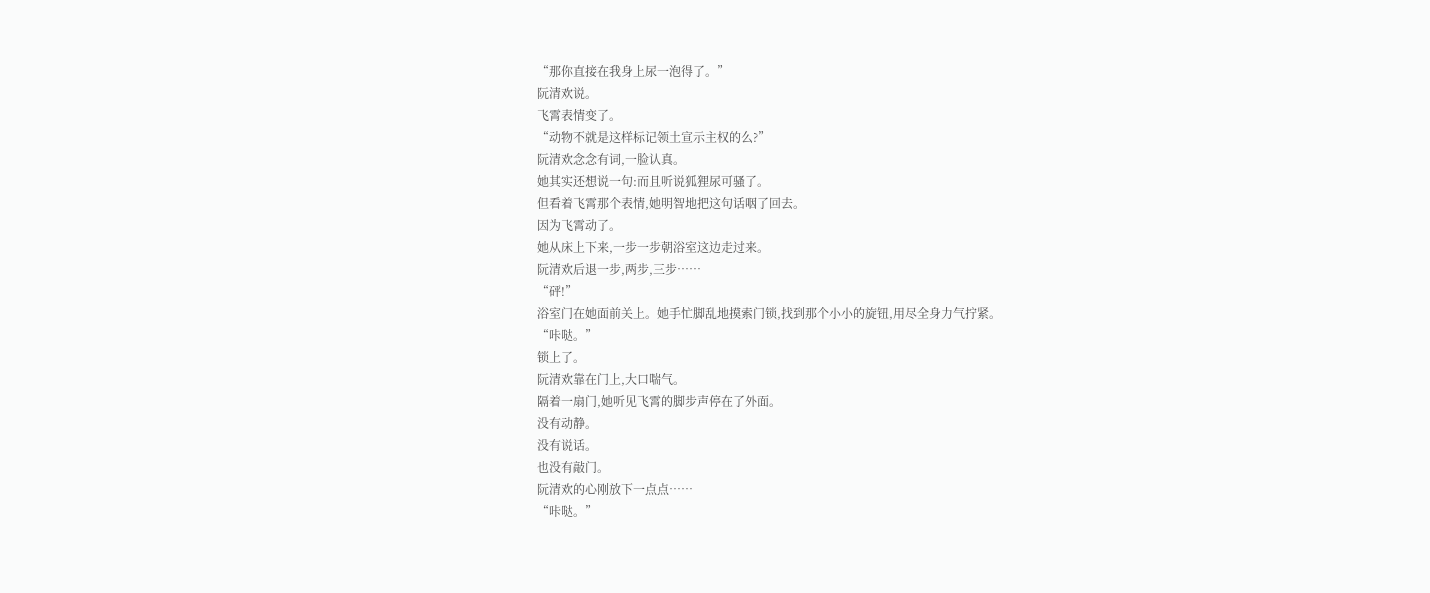“那你直接在我身上尿一泡得了。”
阮清欢说。
飞霄表情变了。
“动物不就是这样标记领土宣示主权的么?”
阮清欢念念有词,一脸认真。
她其实还想说一句:而且听说狐狸尿可骚了。
但看着飞霄那个表情,她明智地把这句话咽了回去。
因为飞霄动了。
她从床上下来,一步一步朝浴室这边走过来。
阮清欢后退一步,两步,三步……
“砰!”
浴室门在她面前关上。她手忙脚乱地摸索门锁,找到那个小小的旋钮,用尽全身力气拧紧。
“咔哒。”
锁上了。
阮清欢靠在门上,大口喘气。
隔着一扇门,她听见飞霄的脚步声停在了外面。
没有动静。
没有说话。
也没有敲门。
阮清欢的心刚放下一点点……
“咔哒。”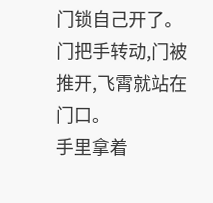门锁自己开了。
门把手转动,门被推开,飞霄就站在门口。
手里拿着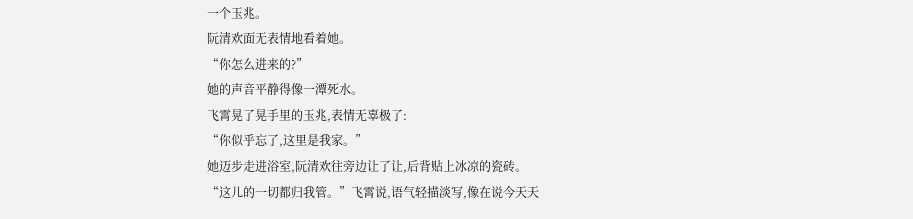一个玉兆。
阮清欢面无表情地看着她。
“你怎么进来的?”
她的声音平静得像一潭死水。
飞霄晃了晃手里的玉兆,表情无辜极了:
“你似乎忘了,这里是我家。”
她迈步走进浴室,阮清欢往旁边让了让,后背贴上冰凉的瓷砖。
“这儿的一切都归我管。”飞霄说,语气轻描淡写,像在说今天天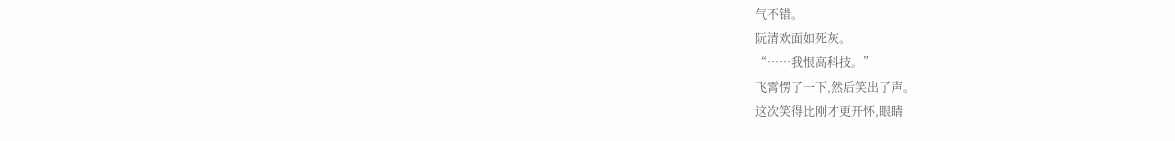气不错。
阮清欢面如死灰。
“……我恨高科技。”
飞霄愣了一下,然后笑出了声。
这次笑得比刚才更开怀,眼睛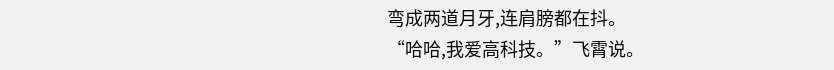弯成两道月牙,连肩膀都在抖。
“哈哈,我爱高科技。”飞霄说。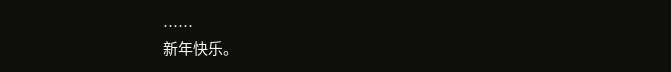……
新年快乐。